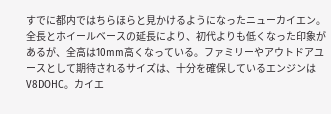すでに都内ではちらほらと見かけるようになったニューカイエン。全長とホイールベースの延長により、初代よりも低くなった印象があるが、全高は10mm高くなっている。ファミリーやアウトドアユースとして期待されるサイズは、十分を確保しているエンジンはV8DOHC。カイエ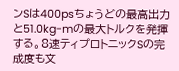ンSは400psちょうどの最高出力と51.0kg-mの最大トルクを発揮する。8速ティプロトニックSの完成度も文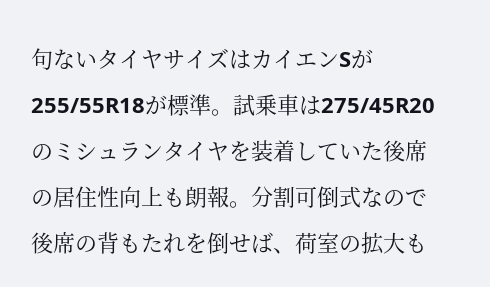句ないタイヤサイズはカイエンSが255/55R18が標準。試乗車は275/45R20のミシュランタイヤを装着していた後席の居住性向上も朗報。分割可倒式なので後席の背もたれを倒せば、荷室の拡大も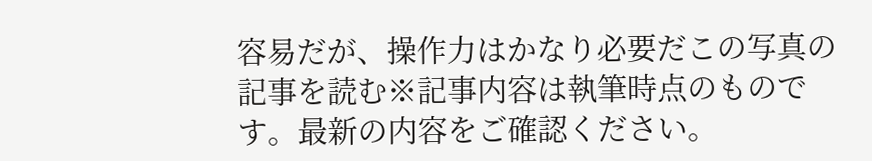容易だが、操作力はかなり必要だこの写真の記事を読む※記事内容は執筆時点のものです。最新の内容をご確認ください。